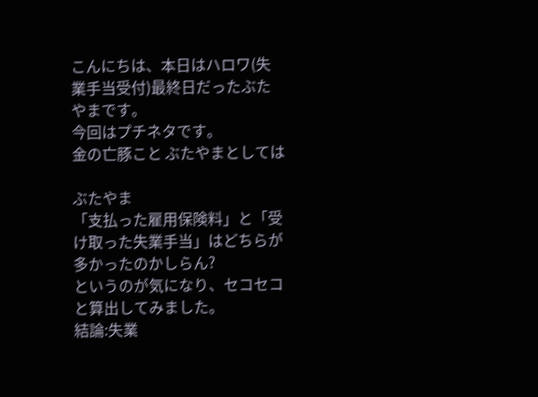こんにちは、本日はハロワ(失業手当受付)最終日だったぶたやまです。
今回はプチネタです。
金の亡豚こと ぶたやまとしては

ぶたやま
「支払った雇用保険料」と「受け取った失業手当」はどちらが多かったのかしらん?
というのが気になり、セコセコと算出してみました。
結論:失業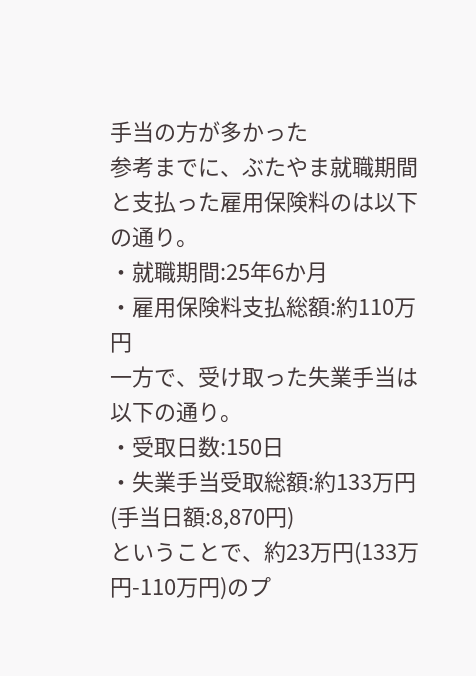手当の方が多かった
参考までに、ぶたやま就職期間と支払った雇用保険料のは以下の通り。
・就職期間:25年6か月
・雇用保険料支払総額:約110万円
一方で、受け取った失業手当は以下の通り。
・受取日数:150日
・失業手当受取総額:約133万円(手当日額:8,870円)
ということで、約23万円(133万円-110万円)のプ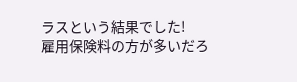ラスという結果でした!
雇用保険料の方が多いだろ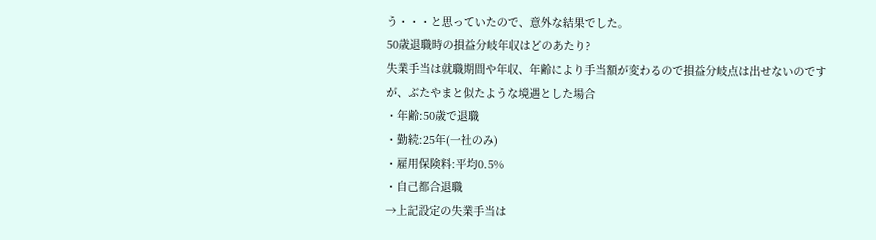う・・・と思っていたので、意外な結果でした。
50歳退職時の損益分岐年収はどのあたり?
失業手当は就職期間や年収、年齢により手当額が変わるので損益分岐点は出せないのですが、ぶたやまと似たような境遇とした場合
・年齢:50歳で退職
・勤続:25年(一社のみ)
・雇用保険料:平均0.5%
・自己都合退職
→上記設定の失業手当は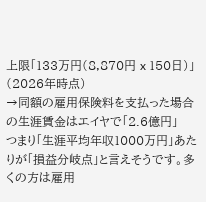上限「133万円(8,870円 x 150日)」(2026年時点)
→同額の雇用保険料を支払った場合の生涯賃金はエイヤで「2.6億円」
つまり「生涯平均年収1000万円」あたりが「損益分岐点」と言えそうです。多くの方は雇用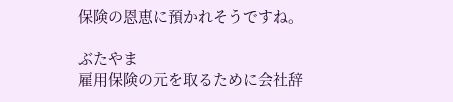保険の恩恵に預かれそうですね。

ぶたやま
雇用保険の元を取るために会社辞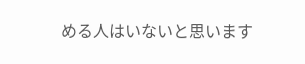める人はいないと思います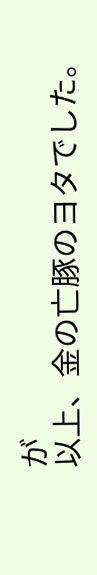が
以上、金の亡豚のヨタでした。